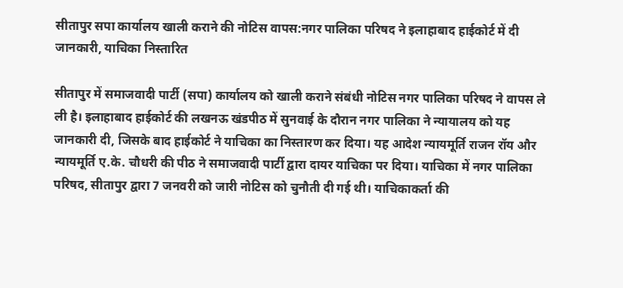सीतापुर सपा कार्यालय खाली कराने की नोटिस वापस:नगर पालिका परिषद ने इलाहाबाद हाईकोर्ट में दी जानकारी, याचिका निस्तारित

सीतापुर में समाजवादी पार्टी (सपा) कार्यालय को खाली कराने संबंधी नोटिस नगर पालिका परिषद ने वापस ले ली है। इलाहाबाद हाईकोर्ट की लखनऊ खंडपीठ में सुनवाई के दौरान नगर पालिका ने न्यायालय को यह जानकारी दी, जिसके बाद हाईकोर्ट ने याचिका का निस्तारण कर दिया। यह आदेश न्यायमूर्ति राजन रॉय और न्यायमूर्ति ए.के. चौधरी की पीठ ने समाजवादी पार्टी द्वारा दायर याचिका पर दिया। याचिका में नगर पालिका परिषद, सीतापुर द्वारा 7 जनवरी को जारी नोटिस को चुनौती दी गई थी। याचिकाकर्ता की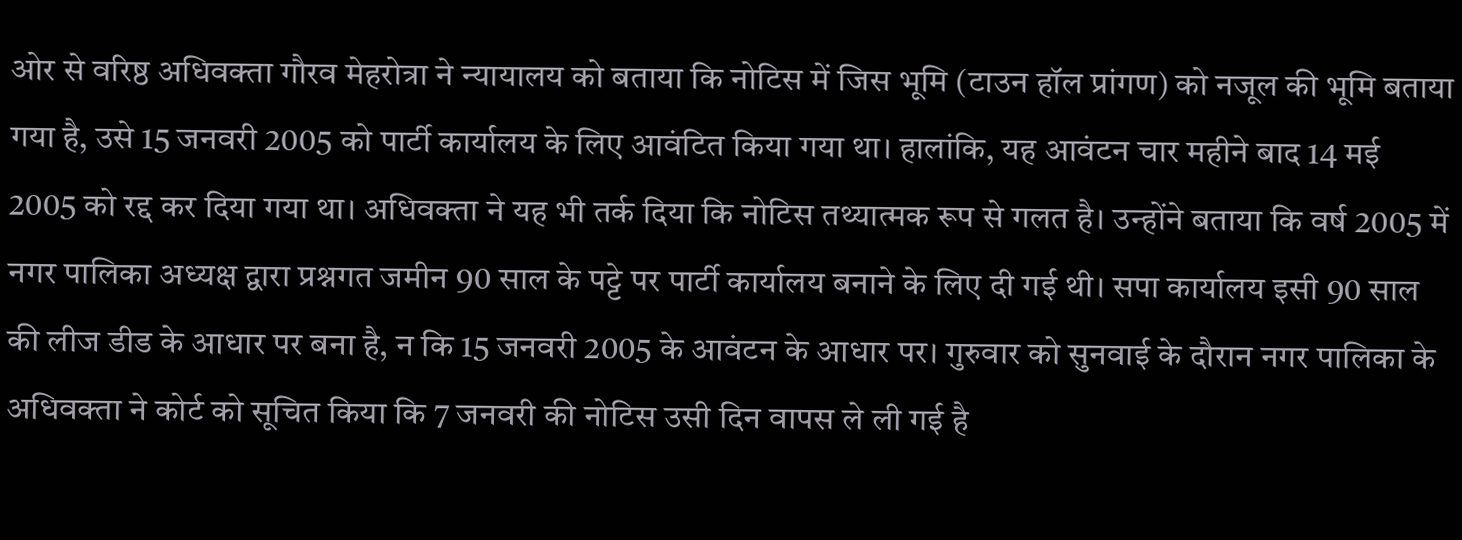ओर से वरिष्ठ अधिवक्ता गौरव मेहरोत्रा ने न्यायालय को बताया कि नोटिस में जिस भूमि (टाउन हॉल प्रांगण) को नजूल की भूमि बताया गया है, उसे 15 जनवरी 2005 को पार्टी कार्यालय के लिए आवंटित किया गया था। हालांकि, यह आवंटन चार महीने बाद 14 मई 2005 को रद्द कर दिया गया था। अधिवक्ता ने यह भी तर्क दिया कि नोटिस तथ्यात्मक रूप से गलत है। उन्होंने बताया कि वर्ष 2005 में नगर पालिका अध्यक्ष द्वारा प्रश्नगत जमीन 90 साल के पट्टे पर पार्टी कार्यालय बनाने के लिए दी गई थी। सपा कार्यालय इसी 90 साल की लीज डीड के आधार पर बना है, न कि 15 जनवरी 2005 के आवंटन के आधार पर। गुरुवार को सुनवाई के दौरान नगर पालिका के अधिवक्ता ने कोर्ट को सूचित किया कि 7 जनवरी की नोटिस उसी दिन वापस ले ली गई है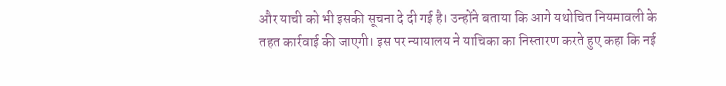और याची को भी इसकी सूचना दे दी गई है। उन्होंने बताया कि आगे यथोचित नियमावली के तहत कार्रवाई की जाएगी। इस पर न्यायालय ने याचिका का निस्तारण करते हुए कहा कि नई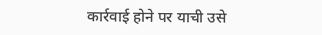कार्रवाई होने पर याची उसे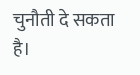चुनौती दे सकता है।